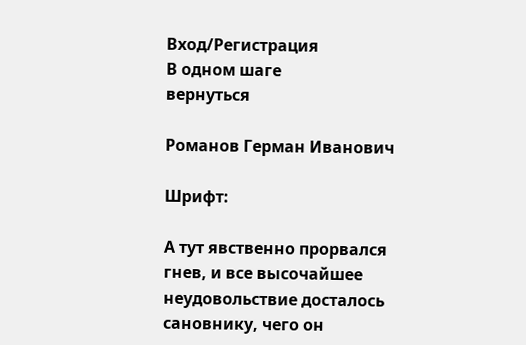Вход/Регистрация
В одном шаге
вернуться

Романов Герман Иванович

Шрифт:

А тут явственно прорвался гнев, и все высочайшее неудовольствие досталось сановнику, чего он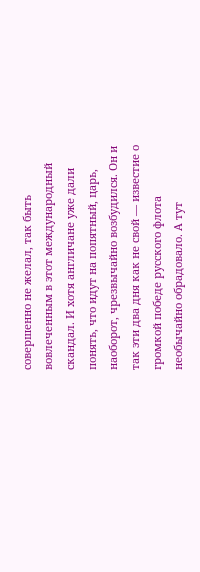совершенно не желал, так быть вовлеченным в этот международный скандал. И хотя англичане уже дали понять, что идут на попятный, царь, наоборот, чрезвычайно возбудился. Он и так эти два дня как не свой — известие о громкой победе русского флота необычайно обрадовало. А тут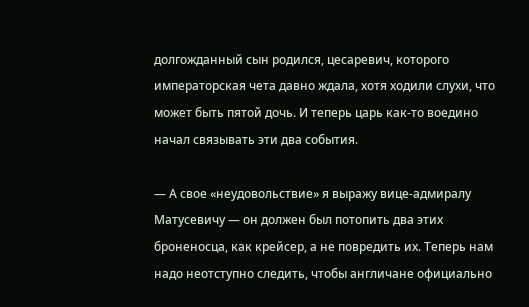долгожданный сын родился, цесаревич, которого императорская чета давно ждала, хотя ходили слухи, что может быть пятой дочь. И теперь царь как-то воедино начал связывать эти два события.

— А свое «неудовольствие» я выражу вице-адмиралу Матусевичу — он должен был потопить два этих броненосца, как крейсер, а не повредить их. Теперь нам надо неотступно следить, чтобы англичане официально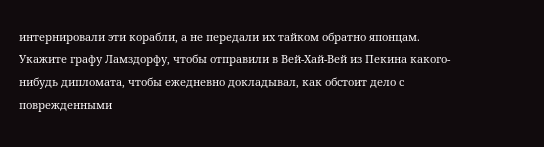интернировали эти корабли, а не передали их тайком обратно японцам. Укажите графу Ламздорфу, чтобы отправили в Вей-Хай-Вей из Пекина какого-нибудь дипломата, чтобы ежедневно докладывал, как обстоит дело с поврежденными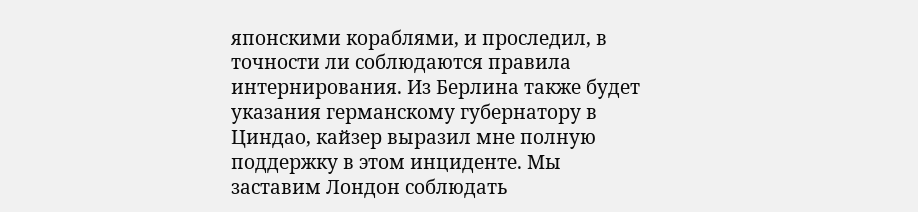японскими кораблями, и проследил, в точности ли соблюдаются правила интернирования. Из Берлина также будет указания германскому губернатору в Циндао, кайзер выразил мне полную поддержку в этом инциденте. Мы заставим Лондон соблюдать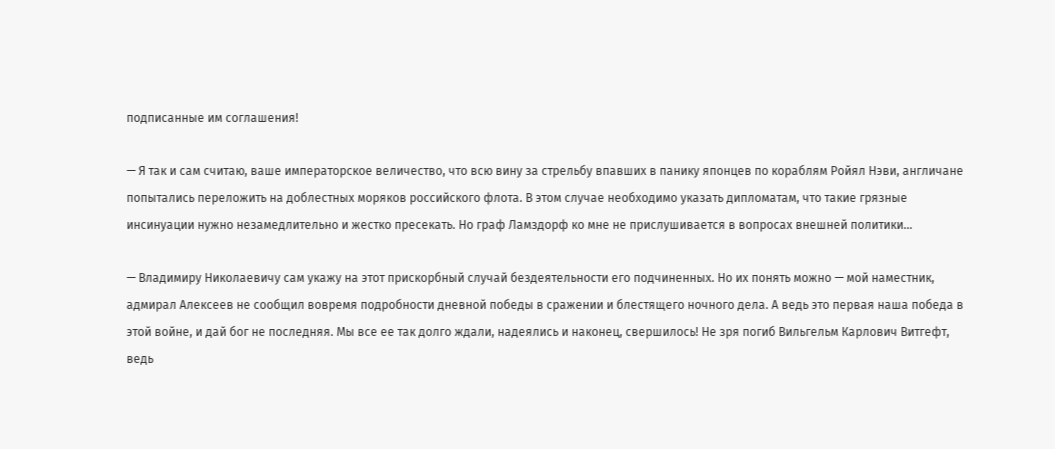подписанные им соглашения!

— Я так и сам считаю, ваше императорское величество, что всю вину за стрельбу впавших в панику японцев по кораблям Ройял Нэви, англичане попытались переложить на доблестных моряков российского флота. В этом случае необходимо указать дипломатам, что такие грязные инсинуации нужно незамедлительно и жестко пресекать. Но граф Ламздорф ко мне не прислушивается в вопросах внешней политики…

— Владимиру Николаевичу сам укажу на этот прискорбный случай бездеятельности его подчиненных. Но их понять можно — мой наместник, адмирал Алексеев не сообщил вовремя подробности дневной победы в сражении и блестящего ночного дела. А ведь это первая наша победа в этой войне, и дай бог не последняя. Мы все ее так долго ждали, надеялись и наконец, свершилось! Не зря погиб Вильгельм Карлович Витгефт, ведь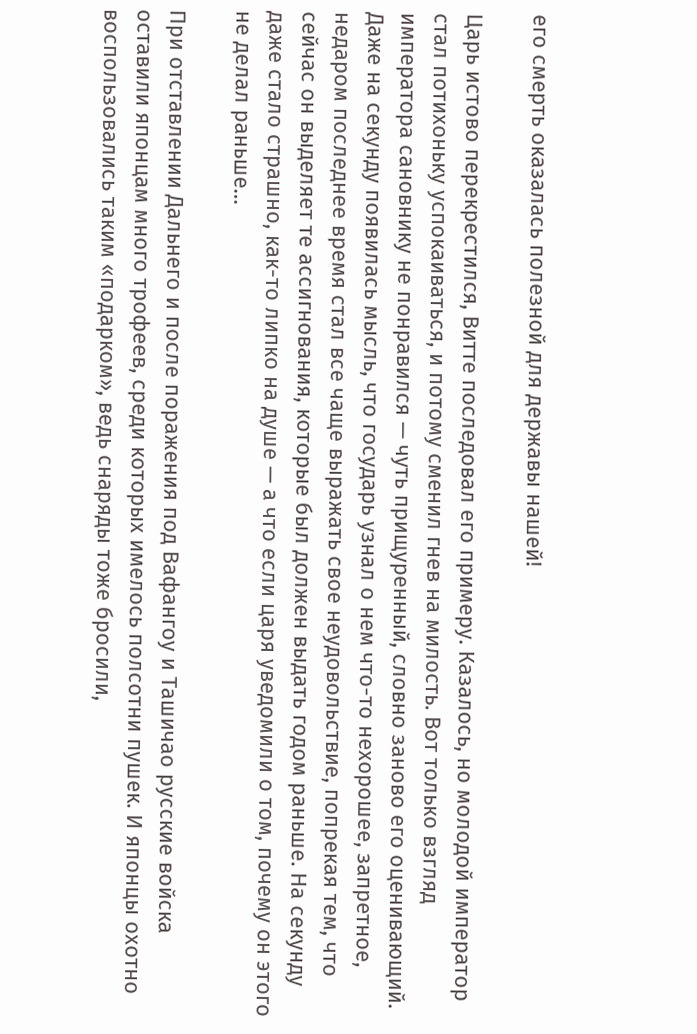его смерть оказалась полезной для державы нашей!

Царь истово перекрестился, Витте последовал его примеру. Казалось, но молодой император стал потихоньку успокаиваться, и потому сменил гнев на милость. Вот только взгляд императора сановнику не понравился — чуть прищуренный, словно заново его оценивающий. Даже на секунду появилась мысль, что государь узнал о нем что-то нехорошее, запретное, недаром последнее время стал все чаще выражать свое неудовольствие, попрекая тем, что сейчас он выделяет те ассигнования, которые был должен выдать годом раньше. На секунду даже стало страшно, как-то липко на душе — а что если царя уведомили о том, почему он этого не делал раньше…

При отставлении Дальнего и после поражения под Вафангоу и Ташичао русские войска оставили японцам много трофеев, среди которых имелось полсотни пушек. И японцы охотно воспользовались таким «подарком», ведь снаряды тоже бросили,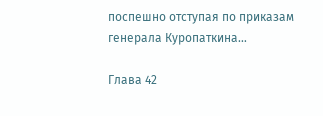поспешно отступая по приказам генерала Куропаткина…

Глава 42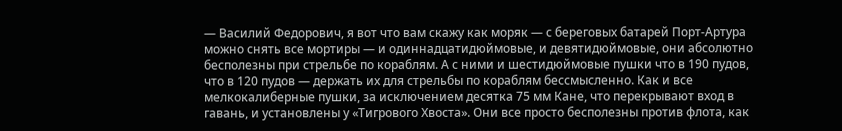— Василий Федорович, я вот что вам скажу как моряк — с береговых батарей Порт-Артура можно снять все мортиры — и одиннадцатидюймовые, и девятидюймовые, они абсолютно бесполезны при стрельбе по кораблям. А с ними и шестидюймовые пушки что в 190 пудов, что в 120 пудов — держать их для стрельбы по кораблям бессмысленно. Как и все мелкокалиберные пушки, за исключением десятка 75 мм Кане, что перекрывают вход в гавань, и установлены у «Тигрового Хвоста». Они все просто бесполезны против флота, как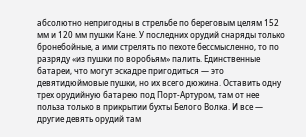абсолютно непригодны в стрельбе по береговым целям 152 мм и 120 мм пушки Кане. У последних орудий снаряды только бронебойные, а ими стрелять по пехоте бессмысленно, то по разряду «из пушки по воробьям» палить. Единственные батареи, что могут эскадре пригодиться — это девятидюймовые пушки, но их всего дюжина. Оставить одну трех орудийную батарею под Порт-Артуром, там от нее польза только в прикрытии бухты Белого Волка. И все — другие девять орудий там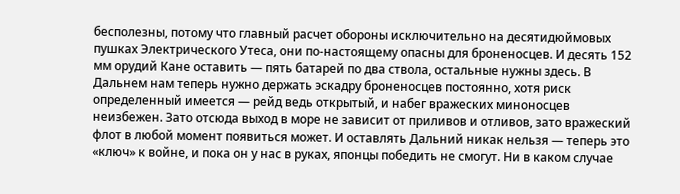бесполезны, потому что главный расчет обороны исключительно на десятидюймовых пушках Электрического Утеса, они по-настоящему опасны для броненосцев. И десять 152 мм орудий Кане оставить — пять батарей по два ствола, остальные нужны здесь. В Дальнем нам теперь нужно держать эскадру броненосцев постоянно, хотя риск определенный имеется — рейд ведь открытый, и набег вражеских миноносцев неизбежен. Зато отсюда выход в море не зависит от приливов и отливов, зато вражеский флот в любой момент появиться может. И оставлять Дальний никак нельзя — теперь это «ключ» к войне, и пока он у нас в руках, японцы победить не смогут. Ни в каком случае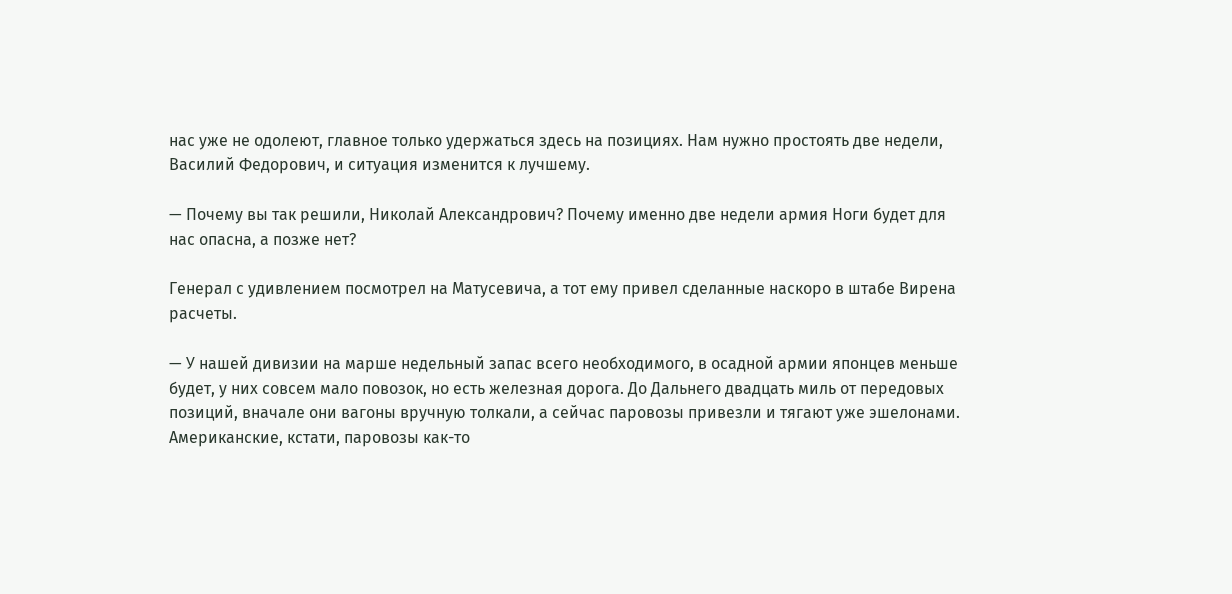нас уже не одолеют, главное только удержаться здесь на позициях. Нам нужно простоять две недели, Василий Федорович, и ситуация изменится к лучшему.

— Почему вы так решили, Николай Александрович? Почему именно две недели армия Ноги будет для нас опасна, а позже нет?

Генерал с удивлением посмотрел на Матусевича, а тот ему привел сделанные наскоро в штабе Вирена расчеты.

— У нашей дивизии на марше недельный запас всего необходимого, в осадной армии японцев меньше будет, у них совсем мало повозок, но есть железная дорога. До Дальнего двадцать миль от передовых позиций, вначале они вагоны вручную толкали, а сейчас паровозы привезли и тягают уже эшелонами. Американские, кстати, паровозы как-то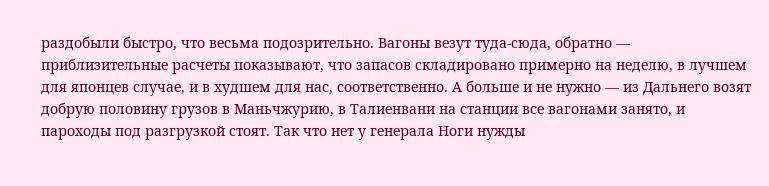раздобыли быстро, что весьма подозрительно. Вагоны везут туда-сюда, обратно — приблизительные расчеты показывают, что запасов складировано примерно на неделю, в лучшем для японцев случае, и в худшем для нас, соответственно. А больше и не нужно — из Дальнего возят добрую половину грузов в Маньчжурию, в Талиенвани на станции все вагонами занято, и пароходы под разгрузкой стоят. Так что нет у генерала Ноги нужды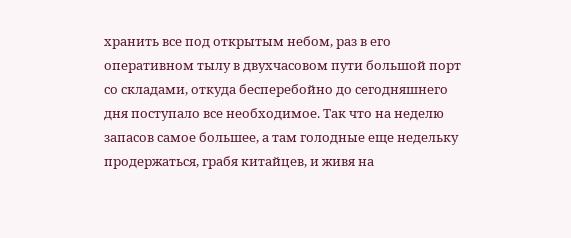хранить все под открытым небом, раз в его оперативном тылу в двухчасовом пути большой порт со складами, откуда бесперебойно до сегодняшнего дня поступало все необходимое. Так что на неделю запасов самое большее, а там голодные еще недельку продержаться, грабя китайцев, и живя на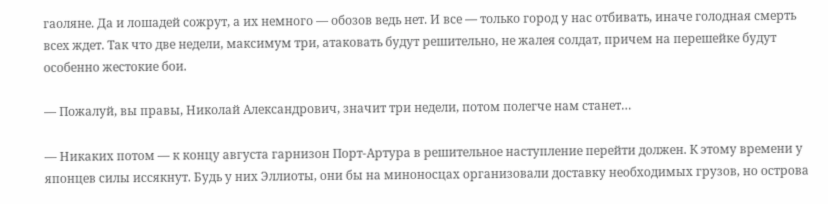гаоляне. Да и лошадей сожрут, а их немного — обозов ведь нет. И все — только город у нас отбивать, иначе голодная смерть всех ждет. Так что две недели, максимум три, атаковать будут решительно, не жалея солдат, причем на перешейке будут особенно жестокие бои.

— Пожалуй, вы правы, Николай Александрович, значит три недели, потом полегче нам станет…

— Никаких потом — к концу августа гарнизон Порт-Артура в решительное наступление перейти должен. К этому времени у японцев силы иссякнут. Будь у них Эллиоты, они бы на миноносцах организовали доставку необходимых грузов, но острова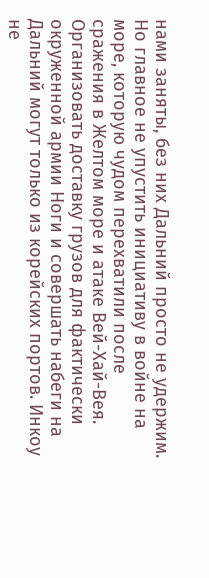нами заняты, без них Дальний просто не удержим. Но главное не упустить инициативу в войне на море, которую чудом перехватили после сражения в Желтом море и атаке Вей-Хай-Вея. Организовать доставку грузов для фактически окруженной армии Ноги и совершать набеги на Дальний могут только из корейских портов. Инкоу не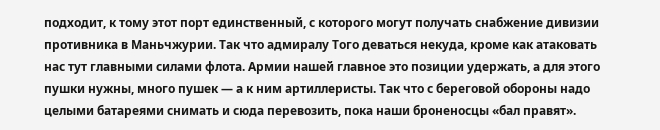подходит, к тому этот порт единственный, с которого могут получать снабжение дивизии противника в Маньчжурии. Так что адмиралу Того деваться некуда, кроме как атаковать нас тут главными силами флота. Армии нашей главное это позиции удержать, а для этого пушки нужны, много пушек — а к ним артиллеристы. Так что с береговой обороны надо целыми батареями снимать и сюда перевозить, пока наши броненосцы «бал правят».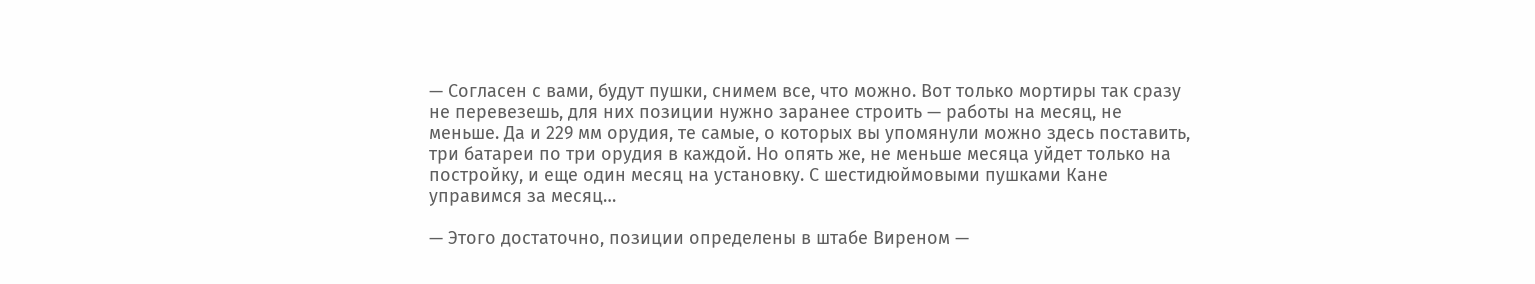— Согласен с вами, будут пушки, снимем все, что можно. Вот только мортиры так сразу не перевезешь, для них позиции нужно заранее строить — работы на месяц, не меньше. Да и 229 мм орудия, те самые, о которых вы упомянули можно здесь поставить, три батареи по три орудия в каждой. Но опять же, не меньше месяца уйдет только на постройку, и еще один месяц на установку. С шестидюймовыми пушками Кане управимся за месяц…

— Этого достаточно, позиции определены в штабе Виреном —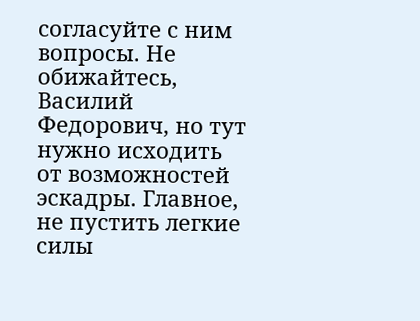согласуйте с ним вопросы. Не обижайтесь, Василий Федорович, но тут нужно исходить от возможностей эскадры. Главное, не пустить легкие силы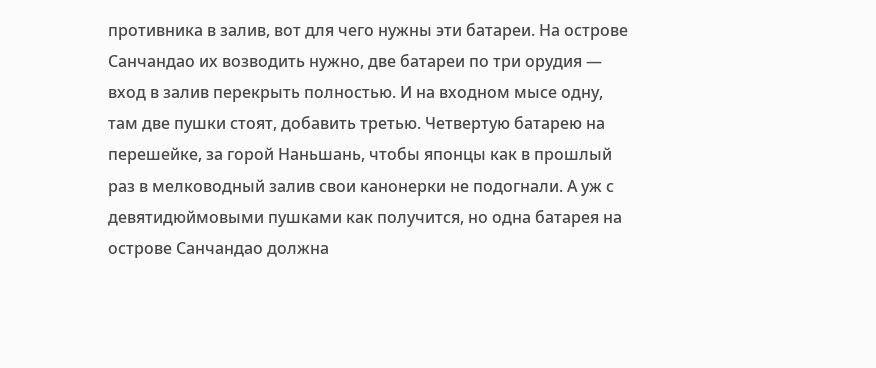противника в залив, вот для чего нужны эти батареи. На острове Санчандао их возводить нужно, две батареи по три орудия — вход в залив перекрыть полностью. И на входном мысе одну, там две пушки стоят, добавить третью. Четвертую батарею на перешейке, за горой Наньшань, чтобы японцы как в прошлый раз в мелководный залив свои канонерки не подогнали. А уж с девятидюймовыми пушками как получится, но одна батарея на острове Санчандао должна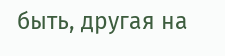быть, другая на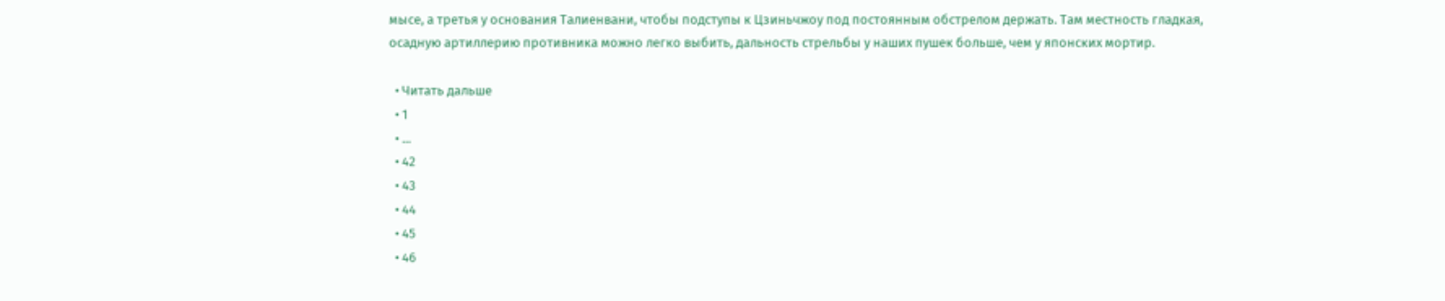мысе, а третья у основания Талиенвани, чтобы подступы к Цзиньчжоу под постоянным обстрелом держать. Там местность гладкая, осадную артиллерию противника можно легко выбить, дальность стрельбы у наших пушек больше, чем у японских мортир.

  • Читать дальше
  • 1
  • ...
  • 42
  • 43
  • 44
  • 45
  • 46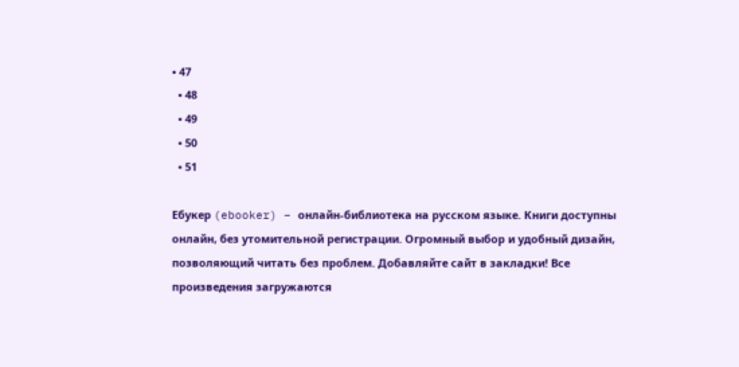• 47
  • 48
  • 49
  • 50
  • 51

Ебукер (ebooker) – онлайн-библиотека на русском языке. Книги доступны онлайн, без утомительной регистрации. Огромный выбор и удобный дизайн, позволяющий читать без проблем. Добавляйте сайт в закладки! Все произведения загружаются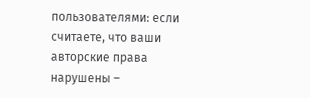пользователями: если считаете, что ваши авторские права нарушены –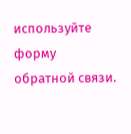используйте форму обратной связи.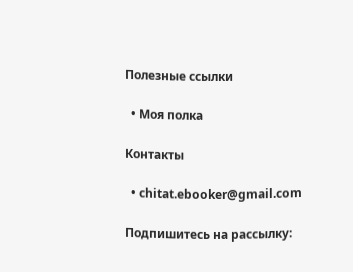Полезные ссылки

  • Моя полка

Контакты

  • chitat.ebooker@gmail.com

Подпишитесь на рассылку: